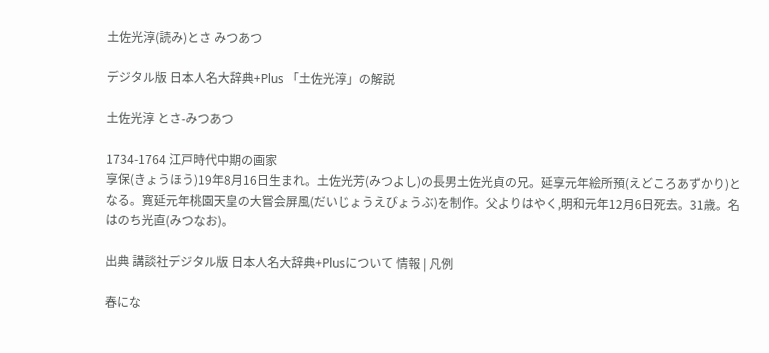土佐光淳(読み)とさ みつあつ

デジタル版 日本人名大辞典+Plus 「土佐光淳」の解説

土佐光淳 とさ-みつあつ

1734-1764 江戸時代中期の画家
享保(きょうほう)19年8月16日生まれ。土佐光芳(みつよし)の長男土佐光貞の兄。延享元年絵所預(えどころあずかり)となる。寛延元年桃園天皇の大嘗会屏風(だいじょうえびょうぶ)を制作。父よりはやく,明和元年12月6日死去。31歳。名はのち光直(みつなお)。

出典 講談社デジタル版 日本人名大辞典+Plusについて 情報 | 凡例

春にな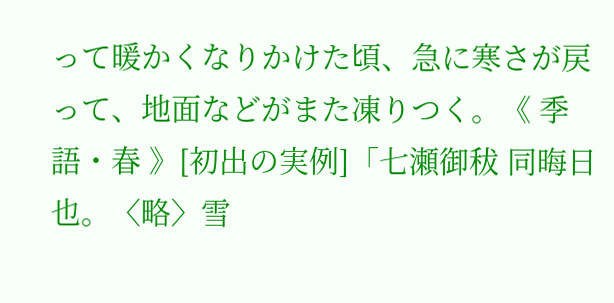って暖かくなりかけた頃、急に寒さが戻って、地面などがまた凍りつく。《 季語・春 》[初出の実例]「七瀬御秡 同晦日也。〈略〉雪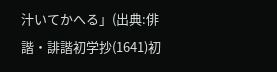汁いてかへる」(出典:俳諧・誹諧初学抄(1641)初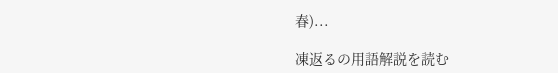春)...

凍返るの用語解説を読む